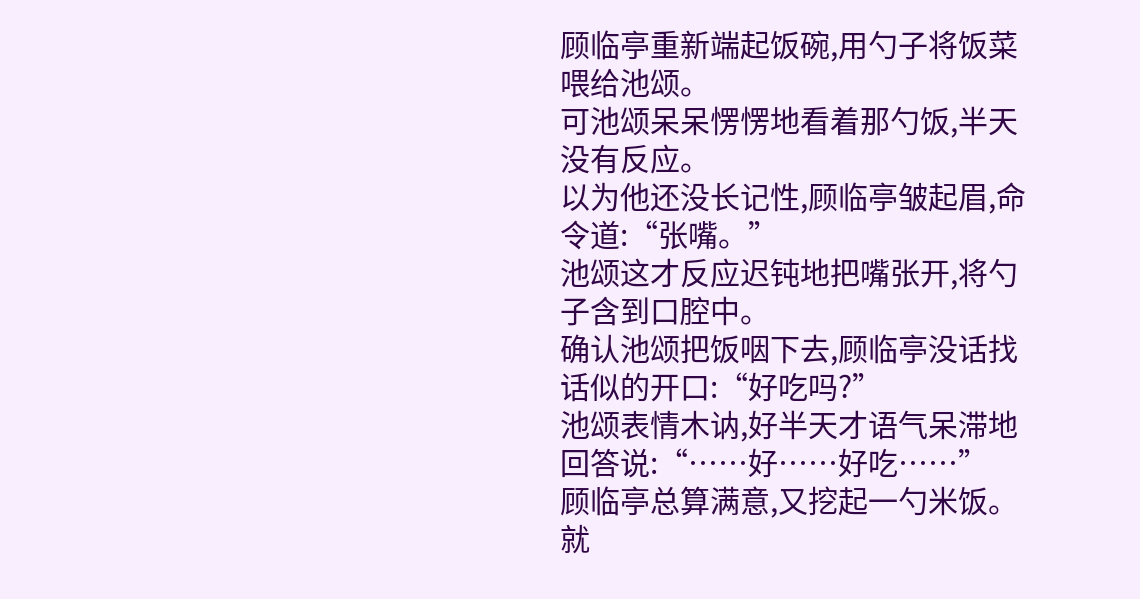顾临亭重新端起饭碗,用勺子将饭菜喂给池颂。
可池颂呆呆愣愣地看着那勺饭,半天没有反应。
以为他还没长记性,顾临亭皱起眉,命令道:“张嘴。”
池颂这才反应迟钝地把嘴张开,将勺子含到口腔中。
确认池颂把饭咽下去,顾临亭没话找话似的开口:“好吃吗?”
池颂表情木讷,好半天才语气呆滞地回答说:“……好……好吃……”
顾临亭总算满意,又挖起一勺米饭。
就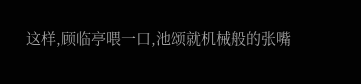这样,顾临亭喂一口,池颂就机械般的张嘴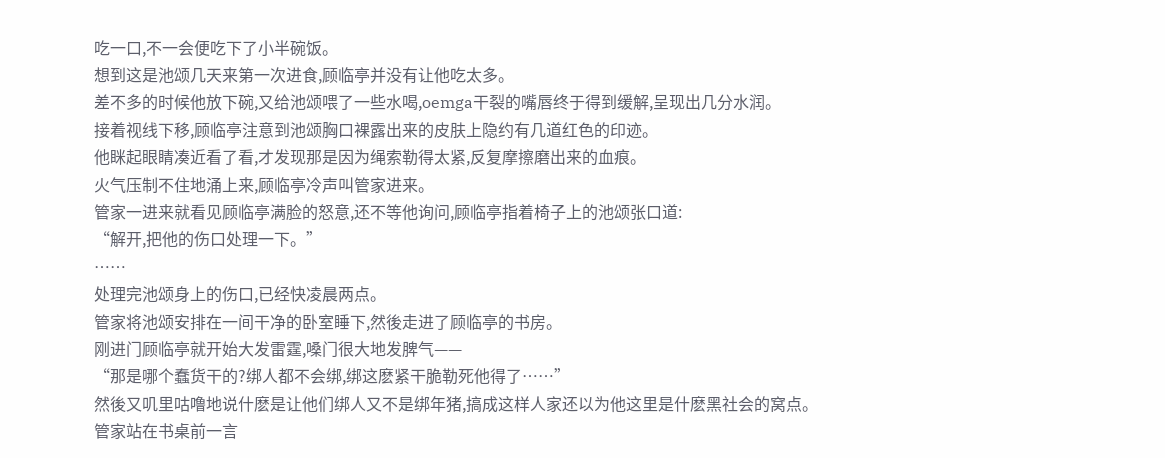吃一口,不一会便吃下了小半碗饭。
想到这是池颂几天来第一次进食,顾临亭并没有让他吃太多。
差不多的时候他放下碗,又给池颂喂了一些水喝,oemga干裂的嘴唇终于得到缓解,呈现出几分水润。
接着视线下移,顾临亭注意到池颂胸口裸露出来的皮肤上隐约有几道红色的印迹。
他眯起眼睛凑近看了看,才发现那是因为绳索勒得太紧,反复摩擦磨出来的血痕。
火气压制不住地涌上来,顾临亭冷声叫管家进来。
管家一进来就看见顾临亭满脸的怒意,还不等他询问,顾临亭指着椅子上的池颂张口道:
“解开,把他的伤口处理一下。”
……
处理完池颂身上的伤口,已经快凌晨两点。
管家将池颂安排在一间干净的卧室睡下,然後走进了顾临亭的书房。
刚进门顾临亭就开始大发雷霆,嗓门很大地发脾气——
“那是哪个蠢货干的?绑人都不会绑,绑这麽紧干脆勒死他得了……”
然後又叽里咕噜地说什麽是让他们绑人又不是绑年猪,搞成这样人家还以为他这里是什麽黑社会的窝点。
管家站在书桌前一言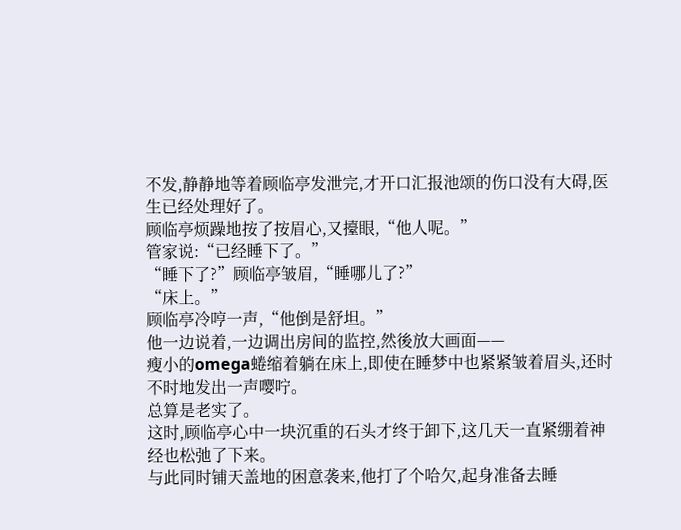不发,静静地等着顾临亭发泄完,才开口汇报池颂的伤口没有大碍,医生已经处理好了。
顾临亭烦躁地按了按眉心,又擡眼,“他人呢。”
管家说:“已经睡下了。”
“睡下了?”顾临亭皱眉,“睡哪儿了?”
“床上。”
顾临亭冷哼一声,“他倒是舒坦。”
他一边说着,一边调出房间的监控,然後放大画面——
瘦小的omega蜷缩着躺在床上,即使在睡梦中也紧紧皱着眉头,还时不时地发出一声嘤咛。
总算是老实了。
这时,顾临亭心中一块沉重的石头才终于卸下,这几天一直紧绷着神经也松弛了下来。
与此同时铺天盖地的困意袭来,他打了个哈欠,起身准备去睡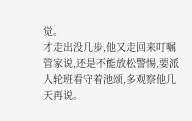觉。
才走出没几步,他又走回来叮嘱管家说,还是不能放松警惕,要派人轮班看守着池颂,多观察他几天再说。